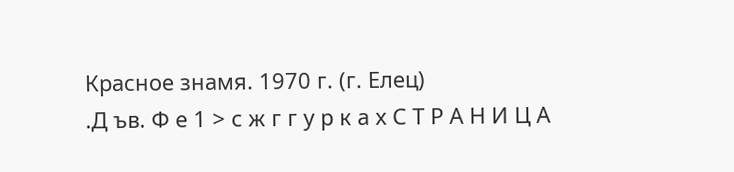Красное знамя. 1970 г. (г. Елец)
.Д ъв. Ф е 1 > с ж г г у р к а х С Т Р А Н И Ц А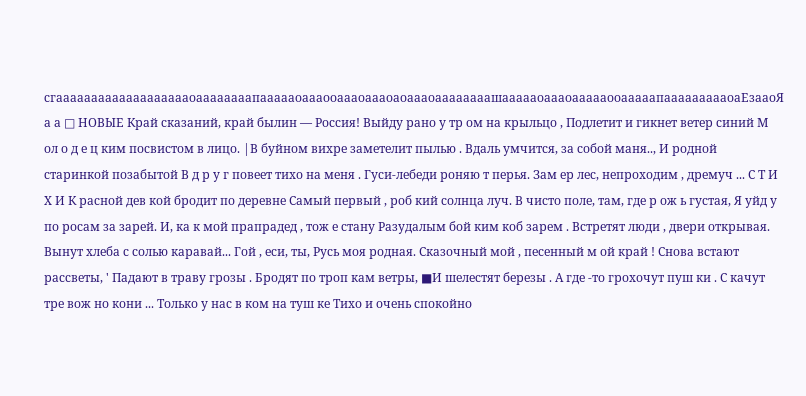сгаааааааааааааааааааоаааааааапаааааоаааооаааоаааоаоаааоаааааааашаааааоаааоаааааооааааапаааааааааоаЕзааоЯ а а □ НОВЫЕ Край сказаний, край былин — Россия! Выйду рано у тр ом на крыльцо , Подлетит и гикнет ветер синий М ол о д е ц ким посвистом в лицо. |В буйном вихре заметелит пылью . Вдаль умчится, за собой маня.., И родной старинкой позабытой В д р у г повеет тихо на меня . Гуси-лебеди роняю т перья. Зам ер лес, непроходим , дремуч ... С Т И Х И К расной дев кой бродит по деревне Самый первый , роб кий солнца луч. В чисто поле, там, где р ож ь густая, Я уйд у по росам за зарей. И, ка к мой прапрадед , тож е стану Разудалым бой ким коб зарем . Встретят люди , двери открывая. Вынут хлеба с солью каравай... Гой , еси, ты, Русь моя родная. Сказочный мой , песенный м ой край ! Снова встают рассветы, ' Падают в траву грозы . Бродят по троп кам ветры, ■И шелестят березы . А где -то грохочут пуш ки . С качут тре вож но кони ... Только у нас в ком на туш ке Тихо и очень спокойно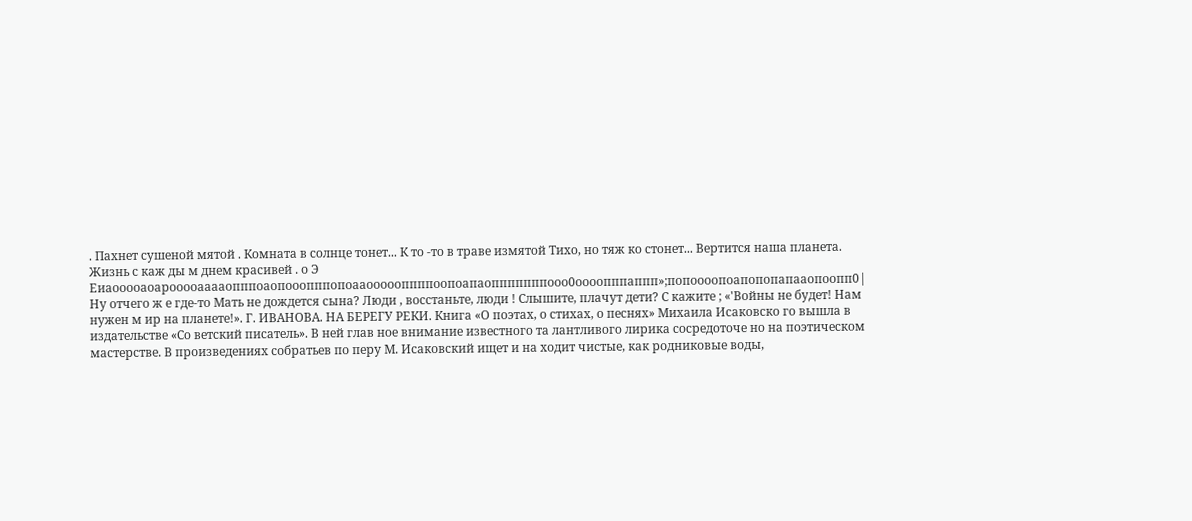. Пахнет сушеной мятой . Комната в солнце тонет... К то -то в траве измятой Тихо, но тяж ко стонет... Вертится наша планета. Жизнь с каж ды м днем красивей . о Э Еиаооооаоарооооааааопппоаопооопппопоааоооооппппоопоапаопппппппооо0оооопппаппп»;попоооопоапопопапааопоопп0| Ну отчего ж е где-то Мать не дождется сына? Люди , восстаньте, люди ! Слышите, плачут дети? С кажите ; «'Войны не будет! Нам нужен м ир на планете!». Г. ИВАНОВА. НА БЕРЕГУ РЕКИ. Книга «О поэтах, о стихах, о песнях» Михаила Исаковско го вышла в издательстве «Со ветский писатель». В ней глав ное внимание известного та лантливого лирика сосредоточе но на поэтическом мастерстве. В произведениях собратьев по перу М. Исаковский ищет и на ходит чистые, как родниковые воды,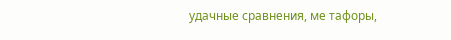удачные сравнения, ме тафоры,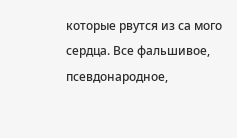которые рвутся из са мого сердца. Все фальшивое, псевдонародное,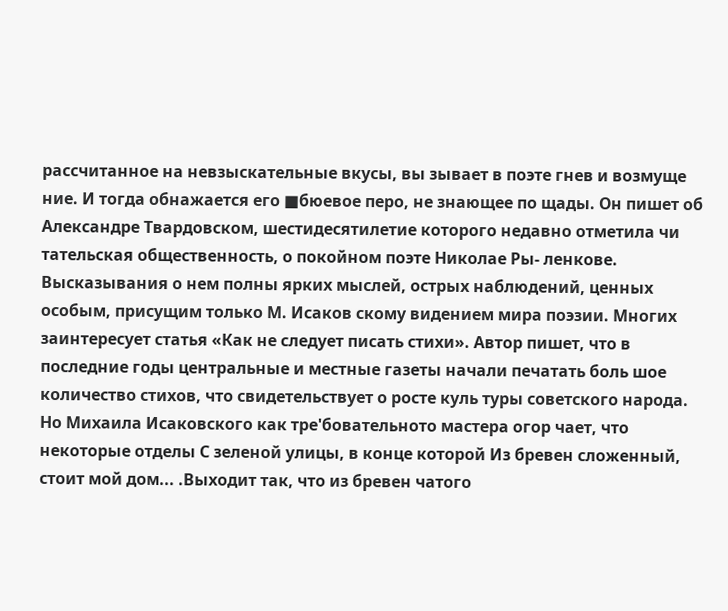рассчитанное на невзыскательные вкусы, вы зывает в поэте гнев и возмуще ние. И тогда обнажается его ■бюевое перо, не знающее по щады. Он пишет об Александре Твардовском, шестидесятилетие которого недавно отметила чи тательская общественность, о покойном поэте Николае Ры- ленкове. Высказывания о нем полны ярких мыслей, острых наблюдений, ценных особым, присущим только М. Исаков скому видением мира поэзии. Многих заинтересует статья «Как не следует писать стихи». Автор пишет, что в последние годы центральные и местные газеты начали печатать боль шое количество стихов, что свидетельствует о росте куль туры советского народа. Но Михаила Исаковского как тре'бовательното мастера огор чает, что некоторые отделы С зеленой улицы, в конце которой Из бревен сложенный, стоит мой дом... .Выходит так, что из бревен чатого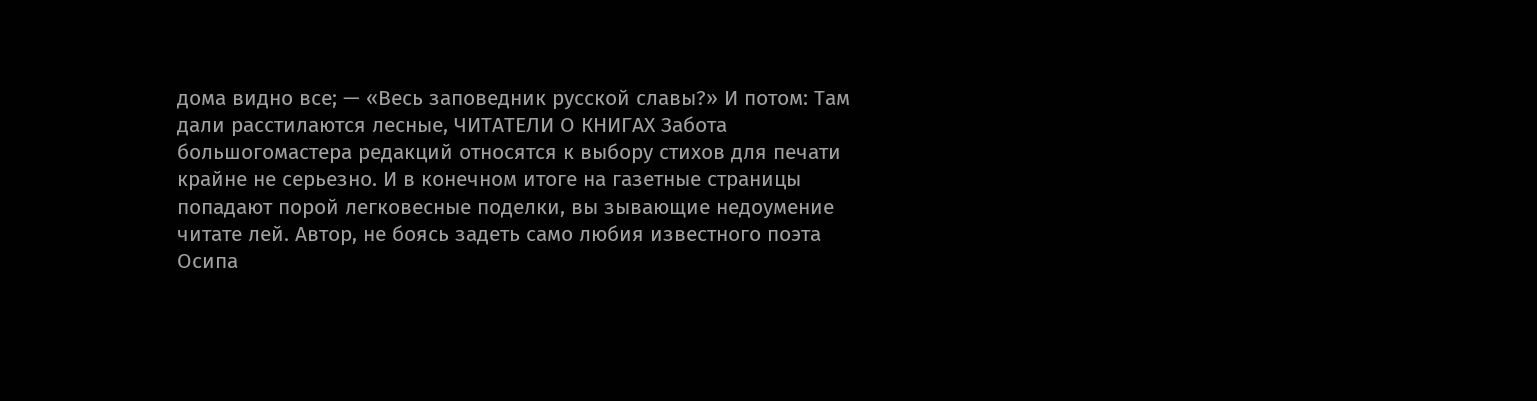дома видно все; — «Весь заповедник русской славы?» И потом: Там дали расстилаются лесные, ЧИТАТЕЛИ О КНИГАХ Забота большогомастера редакций относятся к выбору стихов для печати крайне не серьезно. И в конечном итоге на газетные страницы попадают порой легковесные поделки, вы зывающие недоумение читате лей. Автор, не боясь задеть само любия известного поэта Осипа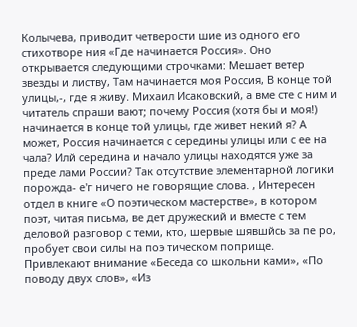Колычева, приводит четверости шие из одного его стихотворе ния «Где начинается Россия». Оно открывается следующими строчками: Мешает ветер звезды и листву, Там начинается моя Россия, В конце той улицы,-, где я живу. Михаил Исаковский, а вме сте с ним и читатель спраши вают; почему Россия (хотя бы и моя!) начинается в конце той улицы, где живет некий я? А может, Россия начинается с середины улицы или с ее на чала? Илй середина и начало улицы находятся уже за преде лами России? Так отсутствие элементарной логики порожда- е'г ничего не говорящие слова. , Интересен отдел в книге «О поэтическом мастерстве», в котором поэт, читая письма, ве дет дружеский и вместе с тем деловой разговор с теми, кто, шервые шявшйсь за пе ро, пробует свои силы на поэ тическом поприще. Привлекают внимание «Беседа со школьни ками», «По поводу двух слов», «Из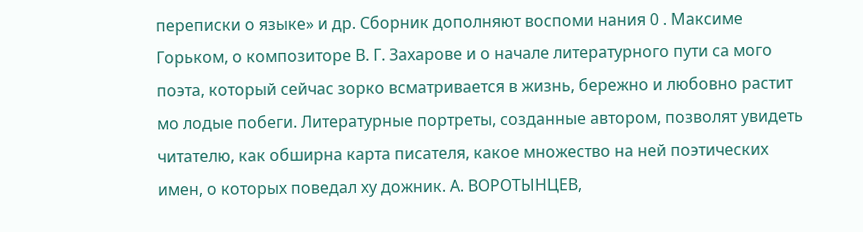переписки о языке» и др. Сборник дополняют воспоми нания 0 . Максиме Горьком, о композиторе В. Г. Захарове и о начале литературного пути са мого поэта, который сейчас зорко всматривается в жизнь, бережно и любовно растит мо лодые побеги. Литературные портреты, созданные автором, позволят увидеть читателю, как обширна карта писателя, какое множество на ней поэтических имен, о которых поведал ху дожник. А. ВОРОТЫНЦЕВ,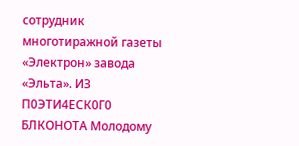сотрудник многотиражной газеты «Электрон» завода «Эльта». ИЗ П0ЭТИ4ЕСК0Г0 БЛКОНОТА Молодому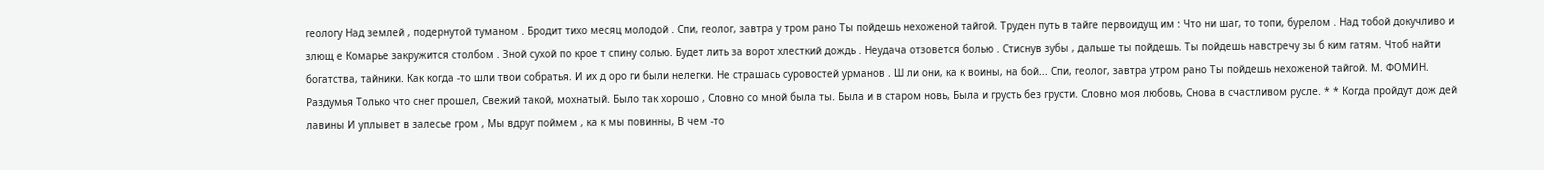геологу Над землей , подернутой туманом . Бродит тихо месяц молодой . Спи, геолог, завтра у тром рано Ты пойдешь нехоженой тайгой. Труден путь в тайге первоидущ им : Что ни шаг, то топи, бурелом . Над тобой докучливо и злющ е Комарье закружится столбом . Зной сухой по крое т спину солью. Будет лить за ворот хлесткий дождь . Неудача отзовется болью . Стиснув зубы , дальше ты пойдешь. Ты пойдешь навстречу зы б ким гатям. Чтоб найти богатства, тайники. Как когда -то шли твои собратья. И их д оро ги были нелегки. Не страшась суровостей урманов . Ш ли они, ка к воины, на бой... Спи, геолог, завтра утром рано Ты пойдешь нехоженой тайгой. М. ФОМИН. Раздумья Только что снег прошел, Свежий такой, мохнатый. Было так хорошо , Словно со мной была ты. Была и в старом новь, Была и грусть без грусти. Словно моя любовь, Снова в счастливом русле. * * Когда пройдут дож дей лавины И уплывет в залесье гром , Мы вдруг поймем , ка к мы повинны, В чем -то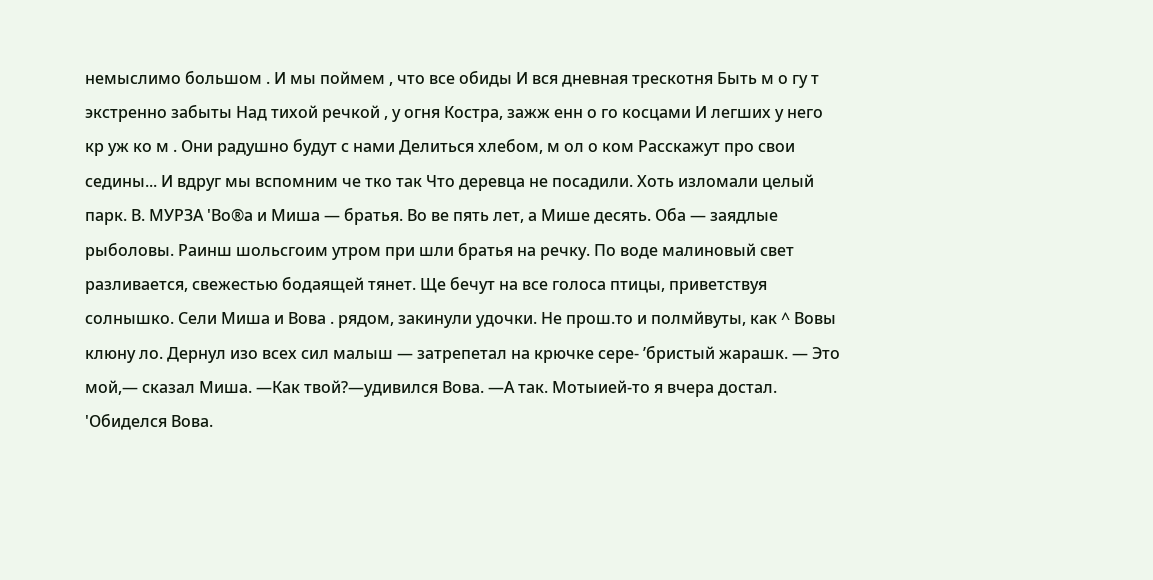немыслимо большом . И мы поймем , что все обиды И вся дневная трескотня Быть м о гу т экстренно забыты Над тихой речкой , у огня Костра, зажж енн о го косцами И легших у него кр уж ко м . Они радушно будут с нами Делиться хлебом, м ол о ком Расскажут про свои седины... И вдруг мы вспомним че тко так Что деревца не посадили. Хоть изломали целый парк. В. МУРЗА 'Во®а и Миша — братья. Во ве пять лет, а Мише десять. Оба — заядлые рыболовы. Раинш шольсгоим утром при шли братья на речку. По воде малиновый свет разливается, свежестью бодаящей тянет. Ще бечут на все голоса птицы, приветствуя солнышко. Сели Миша и Вова . рядом, закинули удочки. Не прош.то и полмйвуты, как ^ Вовы клюну ло. Дернул изо всех сил малыш — затрепетал на крючке сере- ’бристый жарашк. — Это мой,— сказал Миша. —Как твой?—удивился Вова. —А так. Мотыией-то я вчера достал. 'Обиделся Вова.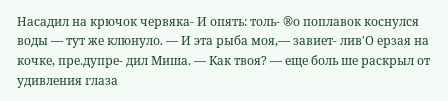Насадил на крючок червяка- И опять: толь- ®о поплавок коснулся воды — тут же клюнуло. — И эта рыба моя,— завиет- лив'О ерзая на кочке, пре.дупре- дил Миша. — Как твоя? — еще боль ше раскрыл от удивления глаза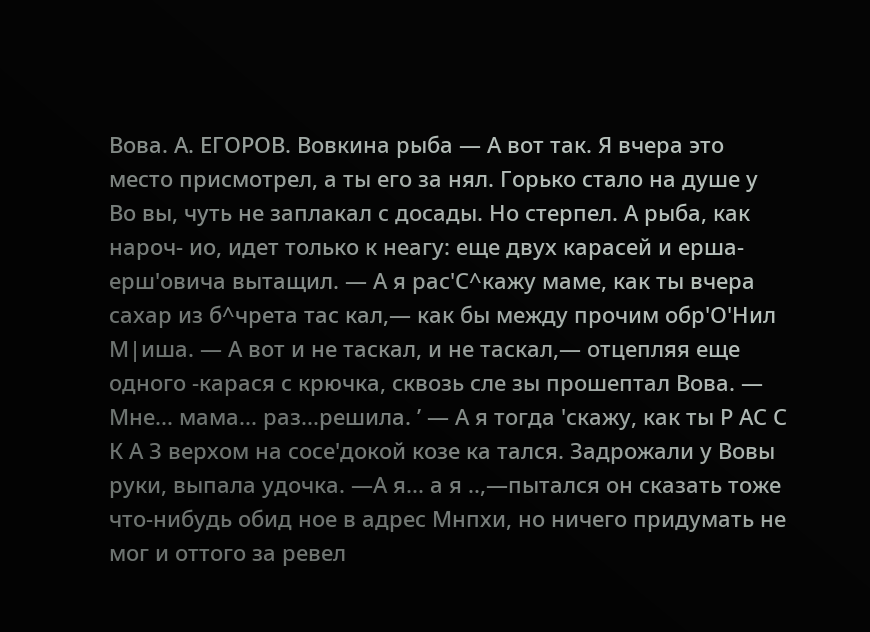Вова. А. ЕГОРОВ. Вовкина рыба — А вот так. Я вчера это место присмотрел, а ты его за нял. Горько стало на душе у Во вы, чуть не заплакал с досады. Но стерпел. А рыба, как нароч- ио, идет только к неагу: еще двух карасей и ерша-ерш'овича вытащил. — А я рас'С^кажу маме, как ты вчера сахар из б^чрета тас кал,— как бы между прочим обр'О'Нил М|иша. — А вот и не таскал, и не таскал,— отцепляя еще одного -карася с крючка, сквозь сле зы прошептал Вова. — Мне... мама... раз...решила. ’ — А я тогда 'скажу, как ты Р АС С К А З верхом на сосе'докой козе ка тался. Задрожали у Вовы руки, выпала удочка. —А я... а я ..,—пытался он сказать тоже что-нибудь обид ное в адрес Мнпхи, но ничего придумать не мог и оттого за ревел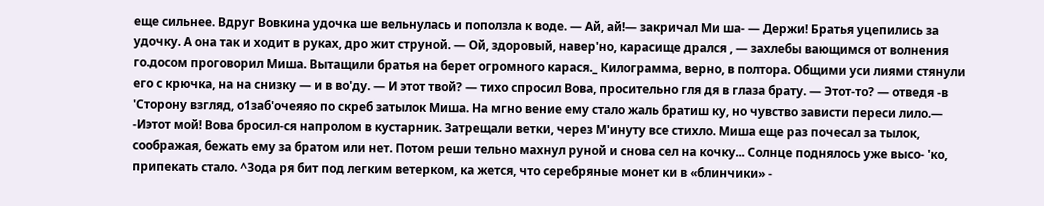еще сильнее. Вдруг Вовкина удочка ше вельнулась и поползла к воде. — Ай, ай!— закричал Ми ша- — Держи! Братья уцепились за удочку. А она так и ходит в руках, дро жит струной. — Ой, здоровый, навер'но, карасище дрался , — захлебы вающимся от волнения го.досом проговорил Миша. Вытащили братья на берет огромного карася._ Килограмма, верно, в полтора. Общими уси лиями стянули его с крючка, на на снизку — и в во'ду. — И этот твой? — тихо спросил Вова, просительно гля дя в глаза брату. — Этот-то? — отведя -в 'Сторону взгляд, о1заб'очеяяо по скреб затылок Миша. На мгно вение ему стало жаль братиш ку, но чувство зависти переси лило.— -Иэтот мой! Вова бросил-ся напролом в кустарник. Затрещали ветки, через М'инуту все стихло. Миша еще раз почесал за тылок, соображая, бежать ему за братом или нет. Потом реши тельно махнул руной и снова сел на кочку... Солнце поднялось уже высо- 'ко, припекать стало. ^Зода ря бит под легким ветерком, ка жется, что серебряные монет ки в «блинчики» -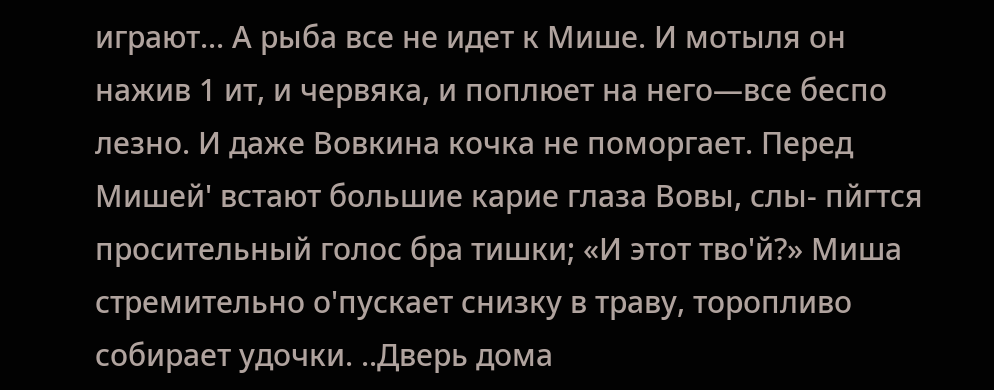играют... А рыба все не идет к Мише. И мотыля он нажив 1 ит, и червяка, и поплюет на него—все беспо лезно. И даже Вовкина кочка не поморгает. Перед Мишей' встают большие карие глаза Вовы, слы- пйгтся просительный голос бра тишки; «И этот тво'й?» Миша стремительно о'пускает снизку в траву, торопливо собирает удочки. ..Дверь дома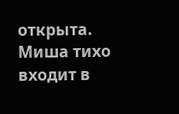открыта. Миша тихо входит в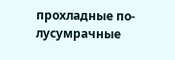прохладные по- лусумрачные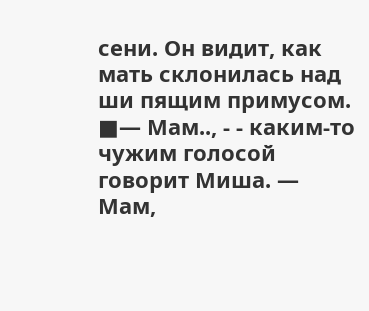сени. Он видит, как мать склонилась над ши пящим примусом. ■— Мам.., - - каким-то чужим голосой говорит Миша. — Мам,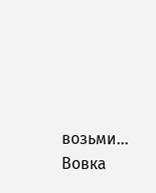возьми... Вовка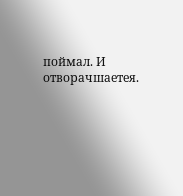поймал. И отворачшаетея.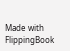Made with FlippingBook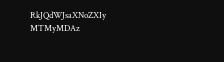RkJQdWJsaXNoZXIy MTMyMDAz